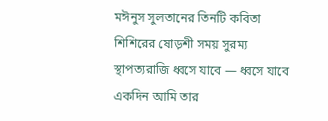মঈনুস সুলতানের তিনটি কবিতা
শিশিরের ষোড়শী সময় সুরম্য স্থাপত্যরাজি ধ্বসে যাবে — ধ্বসে যাবে একদিন আমি তার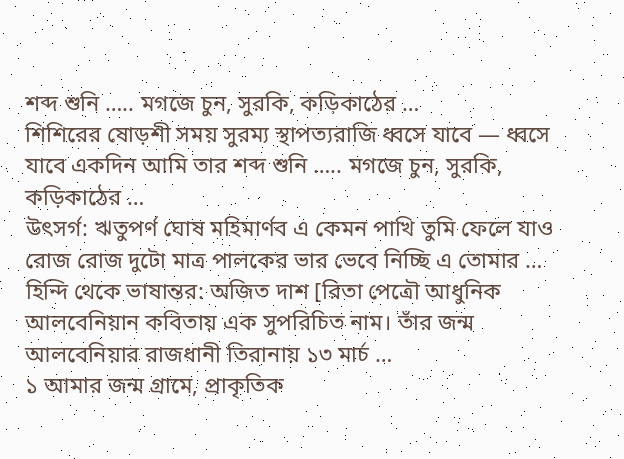শব্দ শুনি ….. মগজে চুন, সুরকি, কড়িকাঠের …
শিশিরের ষোড়শী সময় সুরম্য স্থাপত্যরাজি ধ্বসে যাবে — ধ্বসে যাবে একদিন আমি তার শব্দ শুনি ….. মগজে চুন, সুরকি, কড়িকাঠের …
উৎসর্গ: ঋতুপর্ণ ঘোষ মহিমার্ণব এ কেমন পাখি তুমি ফেলে যাও রোজ রোজ দুটো মাত্র পালকের ভার ভেবে নিচ্ছি এ তোমার …
হিন্দি থেকে ভাষান্তর: অজিত দাশ [রিতা পেত্রৌ আধুনিক আলবেনিয়ান কবিতায় এক সুপরিচিত নাম। তাঁর জন্ম আলবেনিয়ার রাজধানী তিরানায় ১৩ মার্চ …
১ আমার জন্ম গ্রামে, প্রাকৃতিক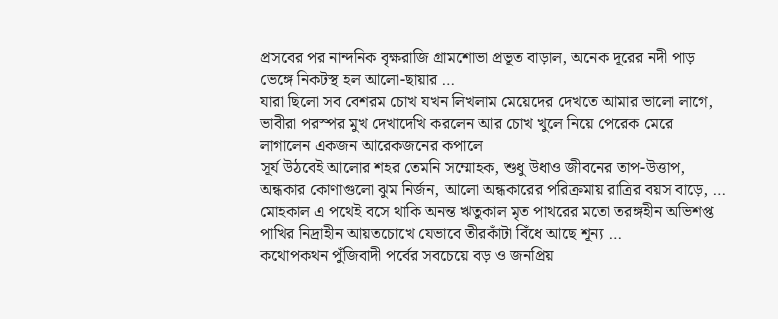প্রসবের পর নান্দনিক বৃক্ষরাজি গ্রামশোভা প্রভূত বাড়াল, অনেক দূরের নদী পাড় ভেঙ্গে নিকটস্থ হল আলো-ছায়ার …
যারা ছিলো সব বেশরম চোখ যখন লিখলাম মেয়েদের দেখতে আমার ভালো লাগে, ভাবীরা পরস্পর মুখ দেখাদেখি করলেন আর চোখ খুলে নিয়ে পেরেক মেরে লাগালেন একজন আরেকজনের কপালে
সূর্য উঠবেই আলোর শহর তেমনি সম্মোহক, শুধু উধাও জীবনের তাপ-উত্তাপ, অন্ধকার কোণাগুলো ঝুম নির্জন, আলো অন্ধকারের পরিক্রমায় রাত্রির বয়স বাড়ে, …
মোহকাল এ পথেই বসে থাকি অনন্ত ঋতুকাল মৃত পাথরের মতো তরঙ্গহীন অভিশপ্ত পাখির নিদ্রাহীন আয়তচোখে যেভাবে তীরকাঁটা বিঁধে আছে শূন্য …
কথোপকথন পুঁজিবাদী পর্বের সবচেয়ে বড় ও জনপ্রিয়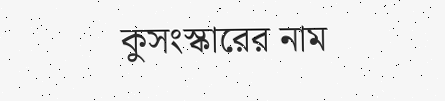কুসংস্কারের নাম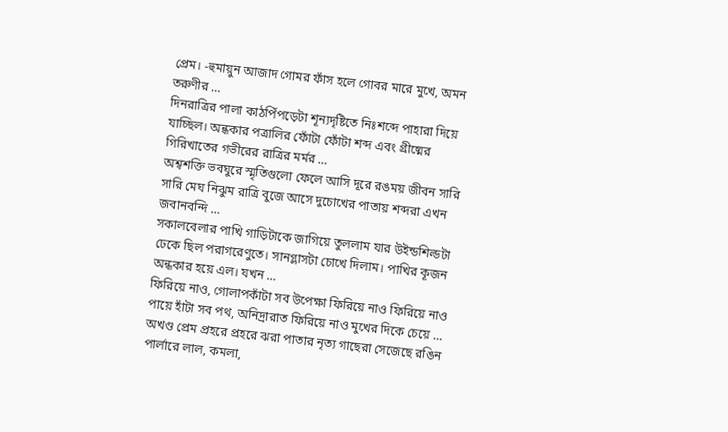প্রেম। -হুমায়ুন আজাদ গোমর ফাঁস হলে গোবর মারে মুখে, অমন তরুণীর …
দিনরাত্রির পালা কাঠপিঁপড়েটা শূন্যদৃষ্টিতে নিঃশব্দে পাহারা দিয়ে যাচ্ছিল। অন্ধকার পত্রালির ফোঁটা ফোঁটা শব্দ এবং গ্রীষ্মের গিরিখাতের গভীরের রাত্রির মর্মর …
অশ্বশক্তি ভবঘুরে স্মৃতিগুলো ফেলে আসি দূরে রঙময় জীবন সারি সারি মেঘ নিঝুম রাত্রি বুজে আসে দুচোখের পাতায় শব্দরা এখন জবানবন্দি …
সকালবেলার পাখি গাড়িটাকে জাগিয়ে তুললাম যার উইন্ডশিল্ডটা ঢেকে ছিল পরাগরেণুতে। সানগ্লাসটা চোখে দিলাম। পাখির কূজন অন্ধকার হয়ে এল। যখন …
ফিরিয়ে নাও, গোলাপকাঁটা সব উপেক্ষা ফিরিয়ে নাও ফিরিয়ে নাও পায়ে হাঁটা সব পথ, অনিদ্রারাত ফিরিয়ে নাও মুখের দিকে চেয়ে …
অখণ্ড প্রেম প্রহরে প্রহরে ঝরা পাতার নৃত্য গাছেরা সেজেছে রঙিন পার্লারে লাল, কমলা,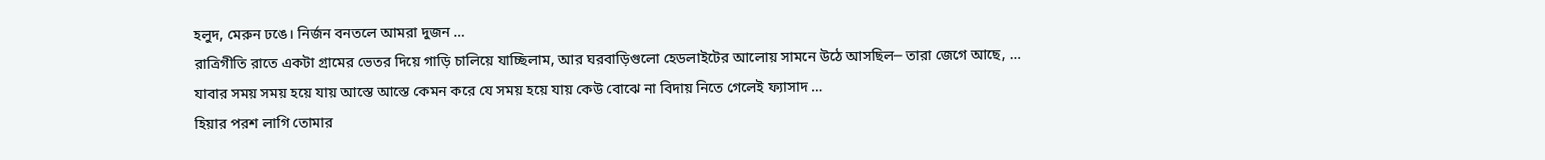হলুদ, মেরুন ঢঙে। নির্জন বনতলে আমরা দুজন …
রাত্রিগীতি রাতে একটা গ্রামের ভেতর দিয়ে গাড়ি চালিয়ে যাচ্ছিলাম, আর ঘরবাড়িগুলো হেডলাইটের আলোয় সামনে উঠে আসছিল─ তারা জেগে আছে, …
যাবার সময় সময় হয়ে যায় আস্তে আস্তে কেমন করে যে সময় হয়ে যায় কেউ বোঝে না বিদায় নিতে গেলেই ফ্যাসাদ …
হিয়ার পরশ লাগি তোমার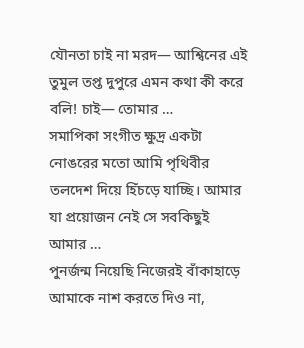যৌনতা চাই না মরদ— আশ্বিনের এই তুমুল তপ্ত দুপুরে এমন কথা কী করে বলি! চাই— তোমার …
সমাপিকা সংগীত ক্ষুদ্র একটা নোঙরের মতো আমি পৃথিবীর তলদেশ দিয়ে হিঁচড়ে যাচ্ছি। আমার যা প্রয়োজন নেই সে সবকিছুই আমার …
পুনর্জন্ম নিয়েছি নিজেরই বাঁকাহাড়ে আমাকে নাশ করতে দিও না,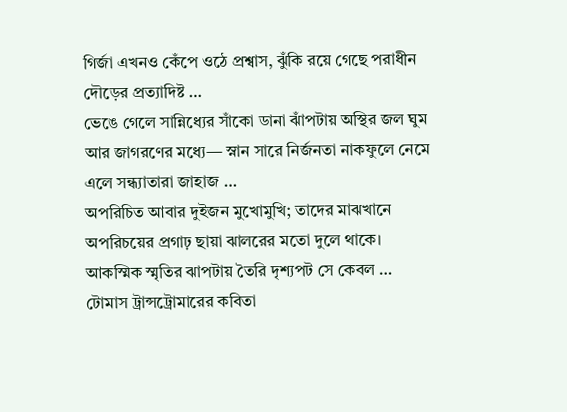গির্জা এখনও কেঁপে ওঠে প্রশ্বাস, ঝুঁকি রয়ে গেছে পরাধীন দৌড়ের প্রত্যাদিষ্ট …
ভেঙে গেলে সান্নিধ্যের সাঁকো ডানা ঝাঁপটায় অস্থির জল ঘুম আর জাগরণের মধ্যে— স্নান সারে নির্জনতা নাকফুলে নেমে এলে সন্ধ্যাতারা জাহাজ …
অপরিচিত আবার দুইজন মুখোমুখি; তাদের মাঝখানে অপরিচয়ের প্রগাঢ় ছায়া ঝালরের মতো দুলে থাকে। আকস্মিক স্মৃতির ঝাপটায় তৈরি দৃশ্যপট সে কেবল …
টোমাস ট্রান্সট্রোমারের কবিতা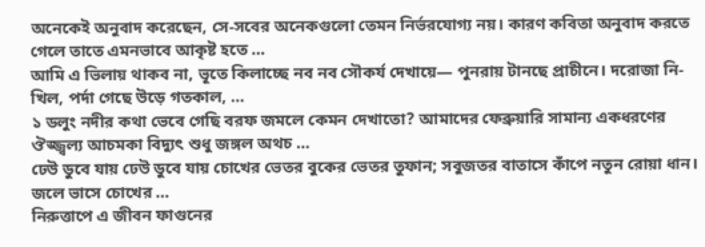অনেকেই অনুবাদ করেছেন, সে-সবের অনেকগুলো তেমন নির্ভরযোগ্য নয়। কারণ কবিতা অনুবাদ করতে গেলে তাতে এমনভাবে আকৃষ্ট হতে …
আমি এ ভিলায় থাকব না, ভূতে কিলাচ্ছে নব নব সৌকর্য দেখায়ে— পুনরায় টানছে প্রাচীনে। দরোজা নি-খিল, পর্দা গেছে উড়ে গতকাল, …
১ ডলুং নদীর কথা ভেবে গেছি বরফ জমলে কেমন দেখাতো? আমাদের ফেব্রুয়ারি সামান্য একধরণের ঔজ্জ্বল্য আচমকা বিদ্যুৎ শুধু জঙ্গল অথচ …
ঢেউ ডুবে যায় ঢেউ ডুবে যায় চোখের ভেতর বুকের ভেতর তুফান; সবুজতর বাতাসে কাঁপে নতুন রোয়া ধান। জলে ভাসে চোখের …
নিরুত্তাপে এ জীবন ফাগুনের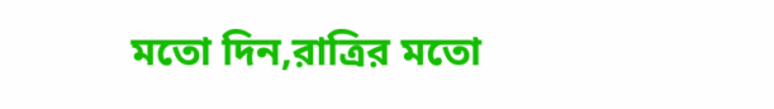মতো দিন,রাত্রির মতো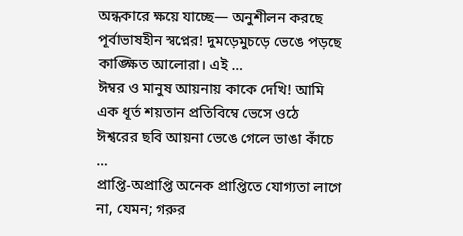অন্ধকারে ক্ষয়ে যাচ্ছে— অনুশীলন করছে পূর্বাভাষহীন স্বপ্নের! দুমড়েমুচড়ে ভেঙে পড়ছে কাঙ্ক্ষিত আলোরা। এই …
ঈম্বর ও মানুষ আয়নায় কাকে দেখি! আমি এক ধূর্ত শয়তান প্রতিবিম্বে ভেসে ওঠে ঈশ্বরের ছবি আয়না ভেঙে গেলে ভাঙা কাঁচে …
প্রাপ্তি-অপ্রাপ্তি অনেক প্রাপ্তিতে যোগ্যতা লাগে না, যেমন; গরুর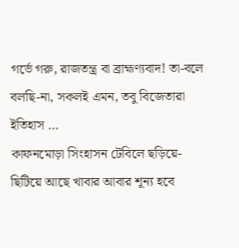গর্ভে গরু, রাজতন্ত্র বা ব্রাহ্মণ্যবাদ! তা-বলে বলছি-না, সকলই এমন, তবু বিজেতারা ইতিহাস …
কাফনমোড়া সিংহাসন টেবিলে ছড়িয়ে-ছিটিয়ে আছে খাবার আবার শূন্য হবে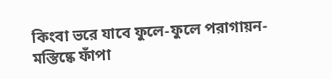কিংবা ভরে যাবে ফুলে-ফুলে পরাগায়ন-মস্তিষ্কে ফাঁপা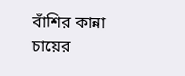বাঁশির কান্না চায়ের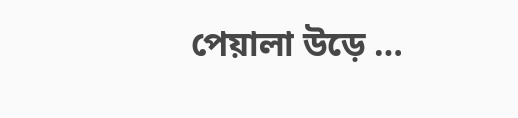পেয়ালা উড়ে …